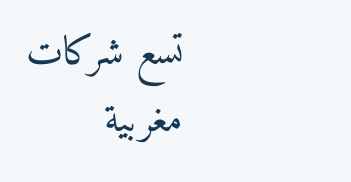تسع شركات مغربية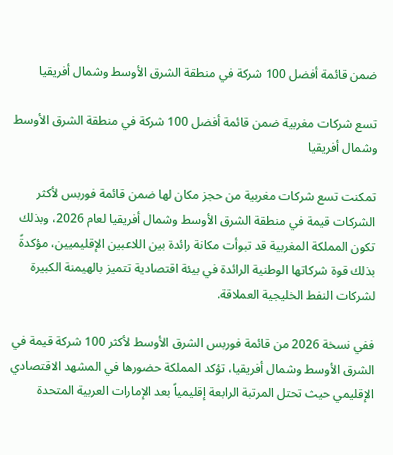ضمن قائمة أفضل 100 شركة في منطقة الشرق الأوسط وشمال أفريقيا

تسع شركات مغربية ضمن قائمة أفضل 100 شركة في منطقة الشرق الأوسط وشمال أفريقيا

تمكنت تسع شركات مغربية من حجز مكان لها ضمن قائمة فوربس لأكثر الشركات قيمة في منطقة الشرق الأوسط وشمال أفريقيا لعام 2026، وبذلك تكون المملكة المغربية قد تبوأت مكانة رائدة بين اللاعبين الإقليميين، مؤكدةً بذلك قوة شركاتها الوطنية الرائدة في بيئة اقتصادية تتميز بالهيمنة الكبيرة لشركات النفط الخليجية العملاقة.

ففي نسخة 2026 من قائمة فوربس الشرق الأوسط لأكثر 100 شركة قيمة في الشرق الأوسط وشمال أفريقيا، تؤكد المملكة حضورها في المشهد الاقتصادي الإقليمي حيث تحتل المرتبة الرابعة إقليمياً بعد الإمارات العربية المتحدة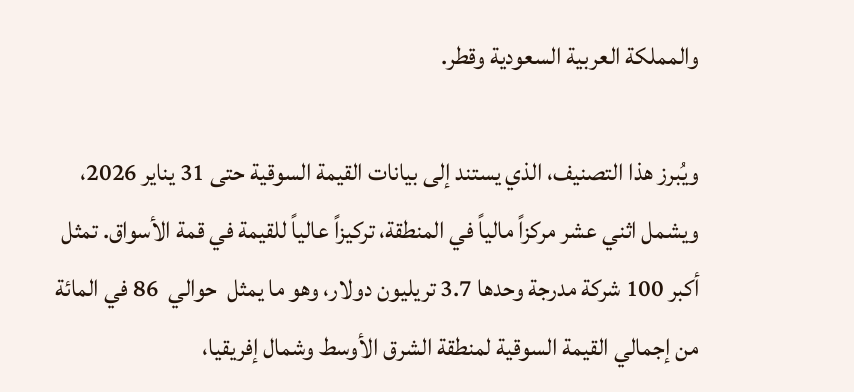والمملكة العربية السعودية وقطر.

ويُبرز هذا التصنيف، الذي يستند إلى بيانات القيمة السوقية حتى 31 يناير 2026، ويشمل اثني عشر مركزاً مالياً في المنطقة، تركيزاً عالياً للقيمة في قمة الأسواق. تمثل أكبر 100 شركة مدرجة وحدها 3.7 تريليون دولار، وهو ما يمثل  حوالي  86 في المائة من إجمالي القيمة السوقية لمنطقة الشرق الأوسط وشمال إفريقيا،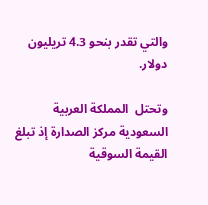والتي تقدر بنحو 4.3 تريليون دولار.

وتحتل  المملكة العربية السعودية مركز الصدارة إذ تبلغ القيمة السوقية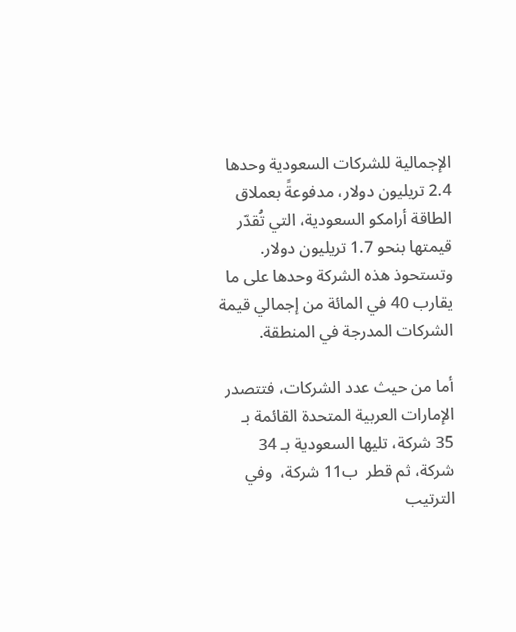الإجمالية للشركات السعودية وحدها 2.4 تريليون دولار، مدفوعةً بعملاق الطاقة أرامكو السعودية، التي تُقدّر قيمتها بنحو 1.7 تريليون دولار. وتستحوذ هذه الشركة وحدها على ما يقارب 40 في المائة من إجمالي قيمة الشركات المدرجة في المنطقة.

أما من حيث عدد الشركات، فتتصدر الإمارات العربية المتحدة القائمة بـ 35 شركة، تليها السعودية بـ 34 شركة، ثم قطر  ب11 شركة،  وفي الترتيب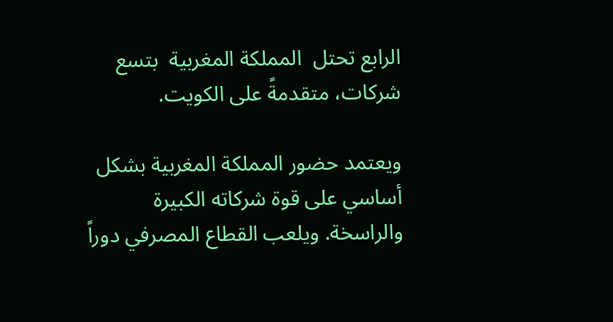الرابع تحتل  المملكة المغربية  بتسع شركات، متقدمةً على الكويت.

ويعتمد حضور المملكة المغربية بشكل أساسي على قوة شركاته الكبيرة والراسخة. ويلعب القطاع المصرفي دوراً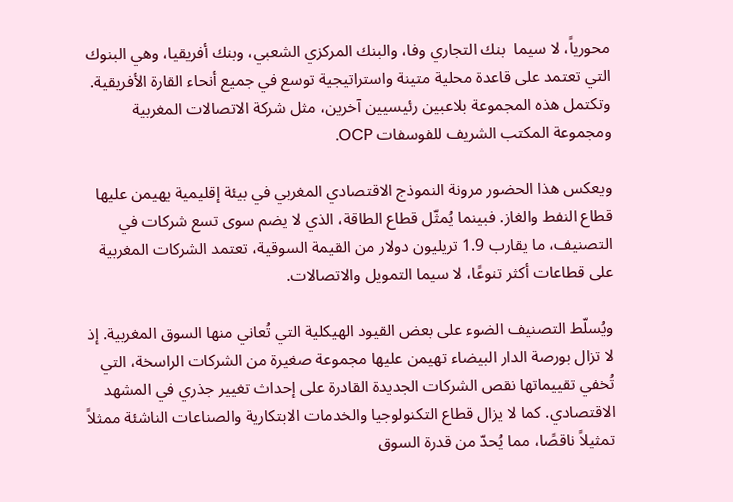محورياً، لا سيما  بنك التجاري وفا، والبنك المركزي الشعبي، وبنك أفريقيا، وهي البنوك التي تعتمد على قاعدة محلية متينة واستراتيجية توسع في جميع أنحاء القارة الأفريقية. وتكتمل هذه المجموعة بلاعبين رئيسيين آخرين، مثل شركة الاتصالات المغربية ومجموعة المكتب الشريف للفوسفات OCP.

ويعكس هذا الحضور مرونة النموذج الاقتصادي المغربي في بيئة إقليمية يهيمن عليها قطاع النفط والغاز. فبينما يُمثّل قطاع الطاقة، الذي لا يضم سوى تسع شركات في التصنيف، ما يقارب 1.9 تريليون دولار من القيمة السوقية، تعتمد الشركات المغربية على قطاعات أكثر تنوعًا، لا سيما التمويل والاتصالات.

ويُسلّط التصنيف الضوء على بعض القيود الهيكلية التي تُعاني منها السوق المغربية. إذ لا تزال بورصة الدار البيضاء تهيمن عليها مجموعة صغيرة من الشركات الراسخة، التي تُخفي تقييماتها نقص الشركات الجديدة القادرة على إحداث تغيير جذري في المشهد الاقتصادي. كما لا يزال قطاع التكنولوجيا والخدمات الابتكارية والصناعات الناشئة ممثلاً تمثيلاً ناقصًا، مما يُحدّ من قدرة السوق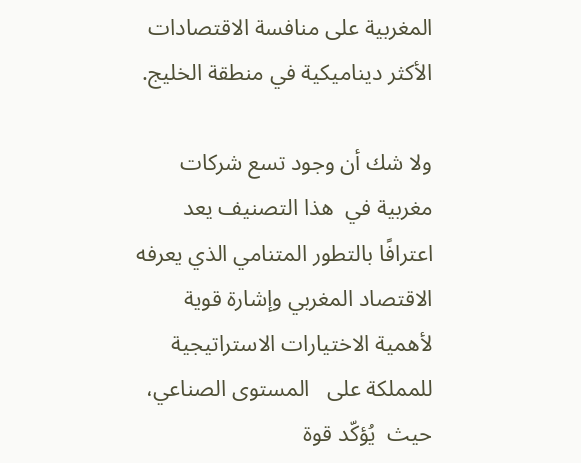المغربية على منافسة الاقتصادات الأكثر ديناميكية في منطقة الخليج.

ولا شك أن وجود تسع شركات مغربية في  هذا التصنيف يعد اعترافًا بالتطور المتنامي الذي يعرفه الاقتصاد المغربي وإشارة قوية لأهمية الاختيارات الاستراتيجية للمملكة على   المستوى الصناعي، حيث  يُؤكّد قوة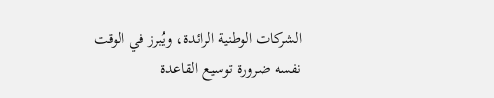الشركات الوطنية الرائدة، ويُبرز في الوقت نفسه ضرورة توسيع القاعدة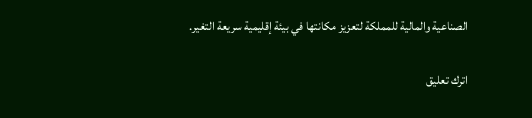الصناعية والمالية للمملكة لتعزيز مكانتها في بيئة إقليمية سريعة التغير.

اترك تعليق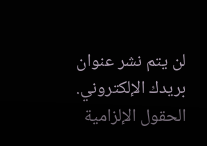لن يتم نشر عنوان بريدك الإلكتروني. الحقول الإلزامية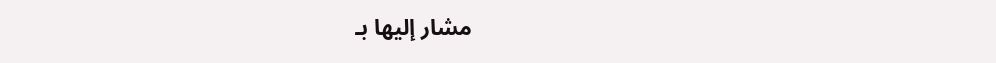مشار إليها بـ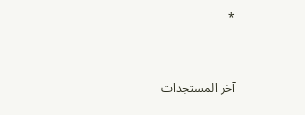*


آخر المستجدات